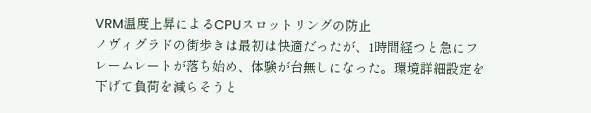VRM温度上昇によるCPUスロットリングの防止
ノヴィグラドの街歩きは最初は快適だったが、1時間経つと急にフレームレートが落ち始め、体験が台無しになった。環境詳細設定を下げて負荷を減らそうと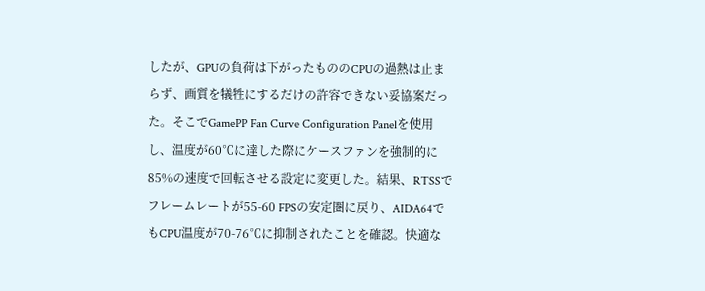したが、GPUの負荷は下がったもののCPUの過熱は止まらず、画質を犠牲にするだけの許容できない妥協案だった。そこでGamePP Fan Curve Configuration Panelを使用し、温度が60℃に達した際にケースファンを強制的に85%の速度で回転させる設定に変更した。結果、RTSSでフレームレートが55-60 FPSの安定圏に戻り、AIDA64でもCPU温度が70-76℃に抑制されたことを確認。快適な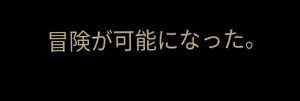冒険が可能になった。